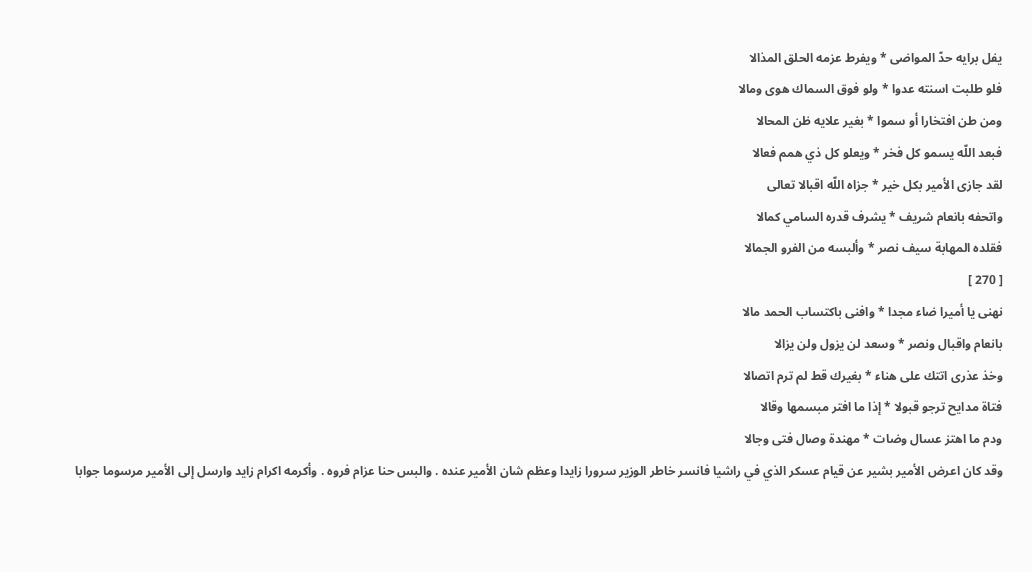يفل برايه حدّ المواضى * ويفرط عزمه الحلق المذالا
فلو طلبت اسنته عدوا * ولو فوق السماك هوى ومالا
ومن طن افتخارا أو سموا * بغير علايه ظن المحالا
فبعد اللّه يسمو كل فخر * ويعلو كل ذي همم فعالا
لقد جازى الأمير بكل خير * جزاه اللّه اقبالا تعالى
واتحفه بانعام شريف * يشرف قدره السامي كمالا
فقلده المهابة سيف نصر * وألبسه من الفرو الجمالا
[ 270 ]
نهنى يا أميرا ضاء مجدا * وافنى باكتساب الحمد مالا
بانعام واقبال ونصر * وسعد لن يزول ولن يزالا
وخذ عذرى اتتك على هناء * بغيرك قط لم ترم اتصالا
فتاة مدايح ترجو قبولا * إذا ما افتر مبسمها وقالا
ودم ما اهتز عسال وضات * مهندة وصال فتى وجالا
وقد كان اعرض الأمير بشير عن قيام عسكر الذي في راشيا فانسر خاطر الوزير سرورا زايدا وعظم شان الأمير عنده . والبس حنا عزام فروه . وأكرمه اكرام زايد وارسل إلى الأمير مرسوما جوابا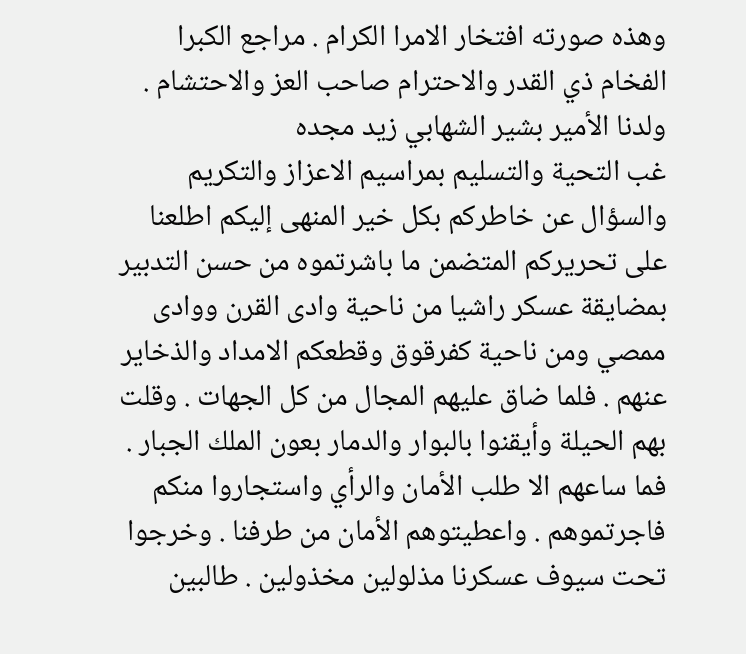وهذه صورته افتخار الامرا الكرام . مراجع الكبرا الفخام ذي القدر والاحترام صاحب العز والاحتشام . ولدنا الأمير بشير الشهابي زيد مجده
غب التحية والتسليم بمراسيم الاعزاز والتكريم والسؤال عن خاطركم بكل خير المنهى إليكم اطلعنا على تحريركم المتضمن ما باشرتموه من حسن التدبير بمضايقة عسكر راشيا من ناحية وادى القرن ووادى ممصي ومن ناحية كفرقوق وقطعكم الامداد والذخاير عنهم . فلما ضاق عليهم المجال من كل الجهات . وقلت بهم الحيلة وأيقنوا بالبوار والدمار بعون الملك الجبار . فما ساعهم الا طلب الأمان والرأي واستجاروا منكم فاجرتموهم . واعطيتوهم الأمان من طرفنا . وخرجوا تحت سيوف عسكرنا مذلولين مخذولين . طالبين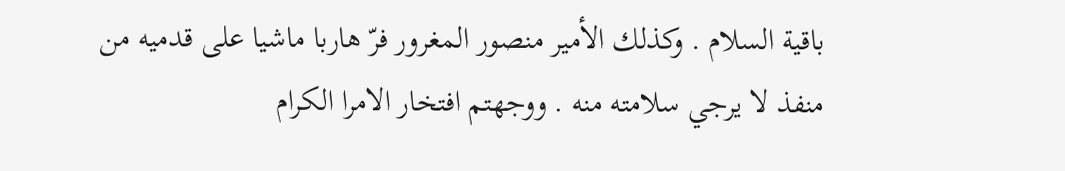باقية السلام . وكذلك الأمير منصور المغرور فرّ هاربا ماشيا على قدميه من منفذ لا يرجي سلامته منه . ووجهتم افتخار الامرا الكرام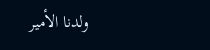ولدنا الأمير